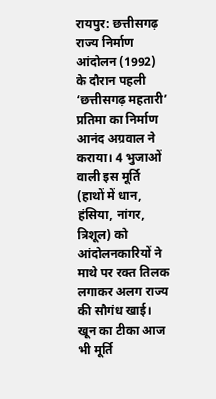रायपुर: छत्तीसगढ़ राज्य निर्माण आंदोलन (1992) के दौरान पहली ‘छत्तीसगढ़ महतारी’ प्रतिमा का निर्माण आनंद अग्रवाल ने कराया। 4 भुजाओं वाली इस मूर्ति (हाथों में धान, हंसिया, नांगर, त्रिशूल) को आंदोलनकारियों ने माथे पर रक्त तिलक लगाकर अलग राज्य की सौगंध खाई। खून का टीका आज भी मूर्ति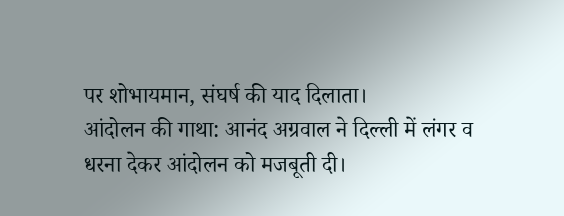पर शोभायमान, संघर्ष की याद दिलाता।
आंदोलन की गाथा: आनंद अग्रवाल ने दिल्ली में लंगर व धरना देकर आंदोलन को मजबूती दी।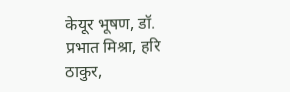केयूर भूषण, डॉ. प्रभात मिश्रा, हरि ठाकुर,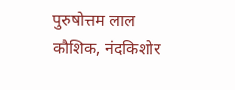पुरुषोत्तम लाल कौशिक, नंदकिशोर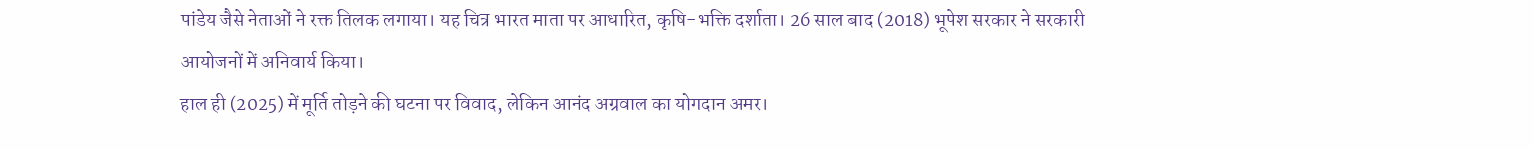पांडेय जैसे नेताओं ने रक्त तिलक लगाया। यह चित्र भारत माता पर आधारित, कृषि-भक्ति दर्शाता। 26 साल बाद (2018) भूपेश सरकार ने सरकारी आयोजनों में अनिवार्य किया।
हाल ही (2025) में मूर्ति तोड़ने की घटना पर विवाद, लेकिन आनंद अग्रवाल का योगदान अमर।